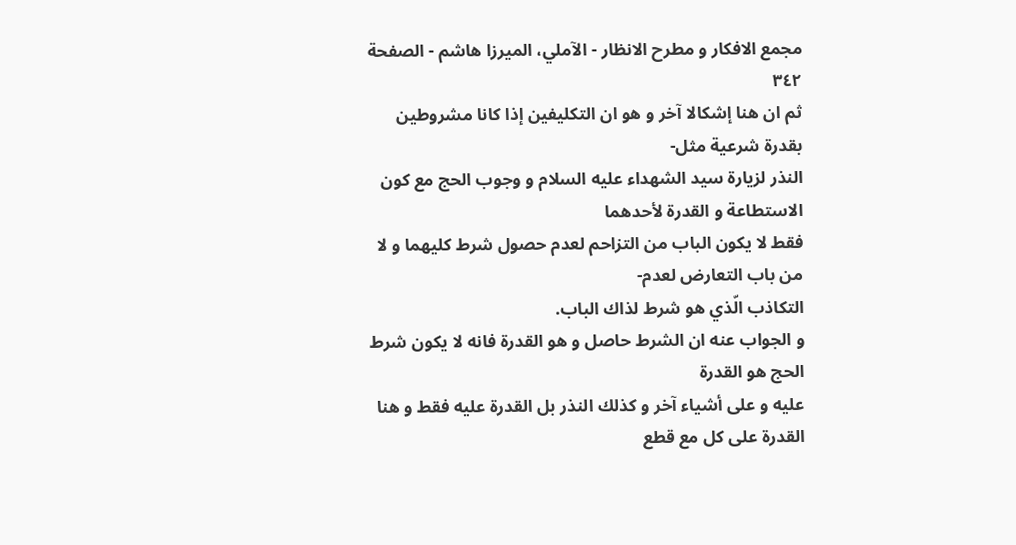مجمع الافكار و مطرح الانظار - الآملي، الميرزا هاشم - الصفحة ٣٤٢
ثم ان هنا إشكالا آخر و هو ان التكليفين إذا كانا مشروطين بقدرة شرعية مثل-
النذر لزيارة سيد الشهداء عليه السلام و وجوب الحج مع كون الاستطاعة و القدرة لأحدهما
فقط لا يكون الباب من التزاحم لعدم حصول شرط كليهما و لا من باب التعارض لعدم-
التكاذب الّذي هو شرط لذاك الباب.
و الجواب عنه ان الشرط حاصل و هو القدرة فانه لا يكون شرط الحج هو القدرة
عليه و على أشياء آخر و كذلك النذر بل القدرة عليه فقط و هنا القدرة على كل مع قطع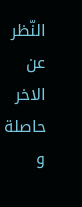النّظر عن الاخر حاصلة و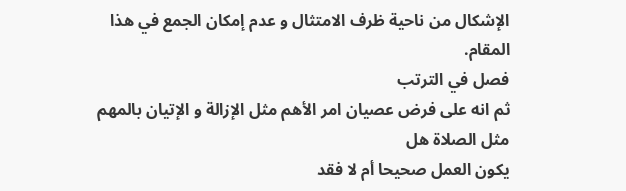الإشكال من ناحية ظرف الامتثال و عدم إمكان الجمع في هذا
المقام.
فصل في الترتب
ثم انه على فرض عصيان امر الأهم مثل الإزالة و الإتيان بالمهم مثل الصلاة هل
يكون العمل صحيحا أم لا فقد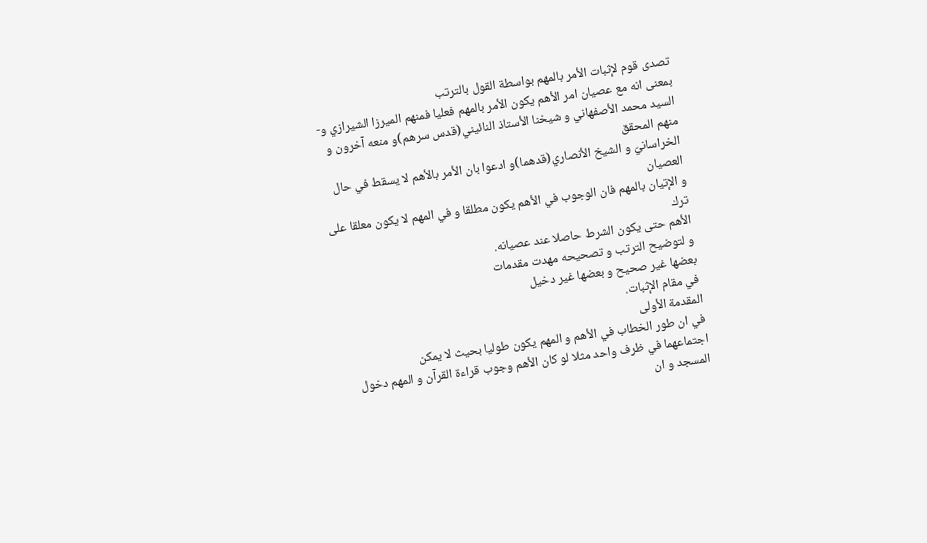تصدى قوم لإثبات الأمر بالمهم بواسطة القول بالترتب
بمعنى انه مع عصيان امر الأهم يكون الأمر بالمهم فعليا فمنهم الميرزا الشيرازي و-
السيد محمد الأصفهاني و شيخنا الأستاذ النائيني(قدس سرهم)و منعه آخرون و منهم المحقق
الخراسانيّ و الشيخ الأنصاري(قدهما)و ادعوا بان الأمر بالأهم لا يسقط في حال العصيان
و الإتيان بالمهم فان الوجوب في الأهم يكون مطلقا و في المهم لا يكون معلقا على ترك
الأهم حتى يكون الشرط حاصلا عند عصيانه.
و لتوضيح الترتب و تصحيحه مهدت مقدمات
بعضها غير صحيح و بعضها غير دخيل
في مقام الإثبات.
المقدمة الأولى
في ان طور الخطاب في الأهم و المهم يكون طوليا بحيث لا يمكن
اجتماعهما في ظرف واحد مثلا لو كان الأهم وجوب قراءة القرآن و المهم دخول المسجد و ان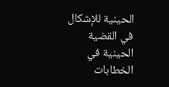الحينية للإشكال في القضية الحينية في الخطابات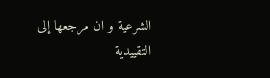الشرعية و ان مرجعها إلى التقييدية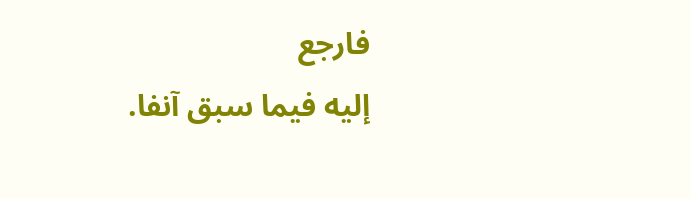فارجع
إليه فيما سبق آنفا.